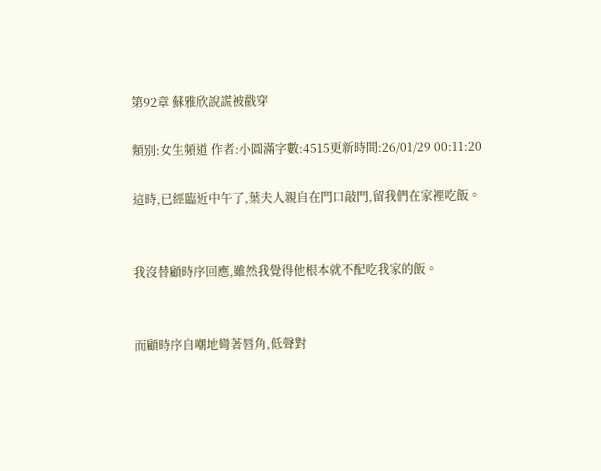第92章 蘇雅欣說謊被戳穿

類別:女生頻道 作者:小圓滿字數:4515更新時間:26/01/29 00:11:20

這時,已經臨近中午了,葉夫人親自在門口敲門,留我們在家裡吃飯。


我沒替顧時序回應,雖然我覺得他根本就不配吃我家的飯。


而顧時序自嘲地彎著唇角,低聲對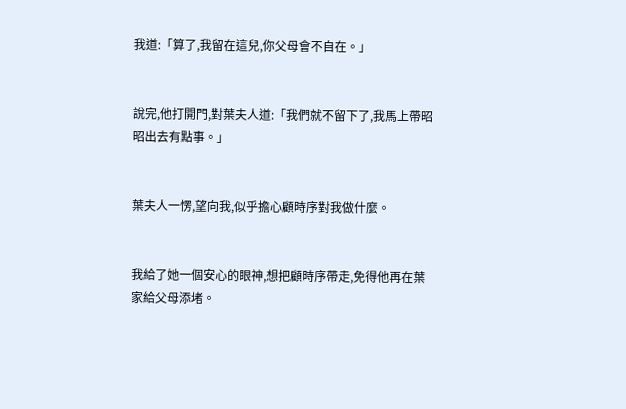我道:「算了,我留在這兒,你父母會不自在。」


說完,他打開門,對葉夫人道:「我們就不留下了,我馬上帶昭昭出去有點事。」


葉夫人一愣,望向我,似乎擔心顧時序對我做什麼。


我給了她一個安心的眼神,想把顧時序帶走,免得他再在葉家給父母添堵。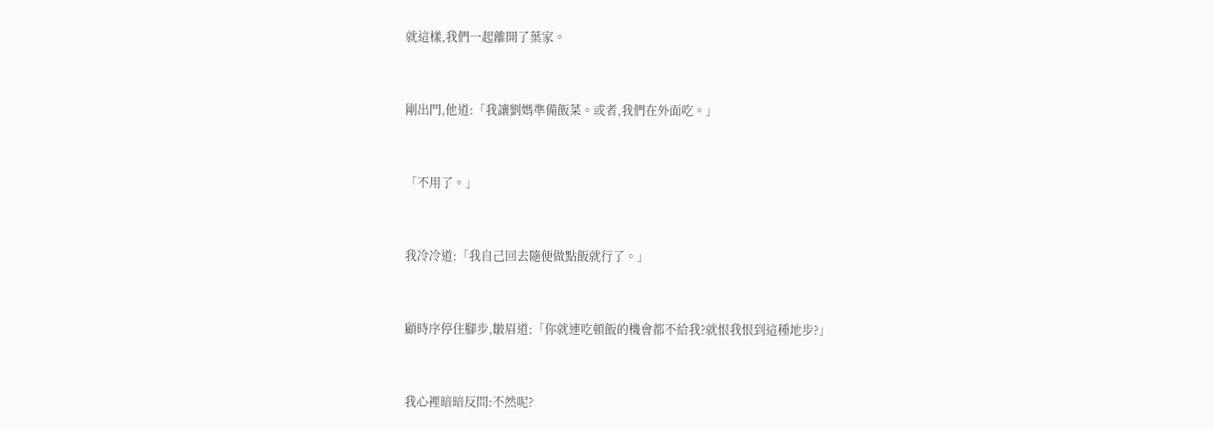就這樣,我們一起離開了葉家。


剛出門,他道:「我讓劉媽準備飯菜。或者,我們在外面吃。」


「不用了。」


我冷冷道:「我自己回去隨便做點飯就行了。」


顧時序停住腳步,皺眉道:「你就連吃頓飯的機會都不給我?就恨我恨到這種地步?」


我心裡暗暗反問:不然呢?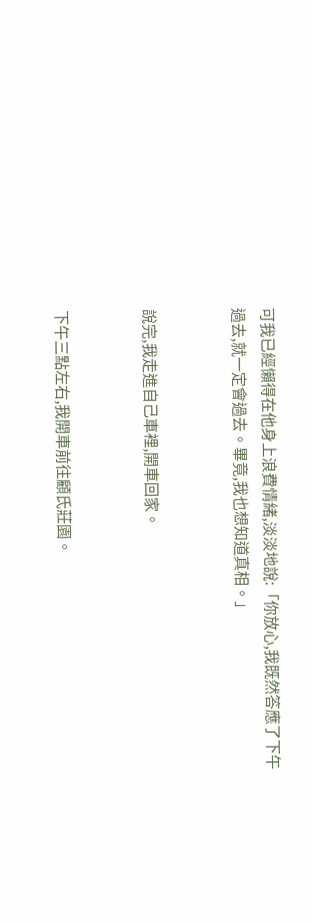可我已經懶得在他身上浪費情緒,淡淡地說:「你放心,我既然答應了下午過去,就一定會過去。畢竟,我也想知道真相。」


說完,我走進自己車裡,開車回家。


下午三點左右,我開車前往顧氏莊園。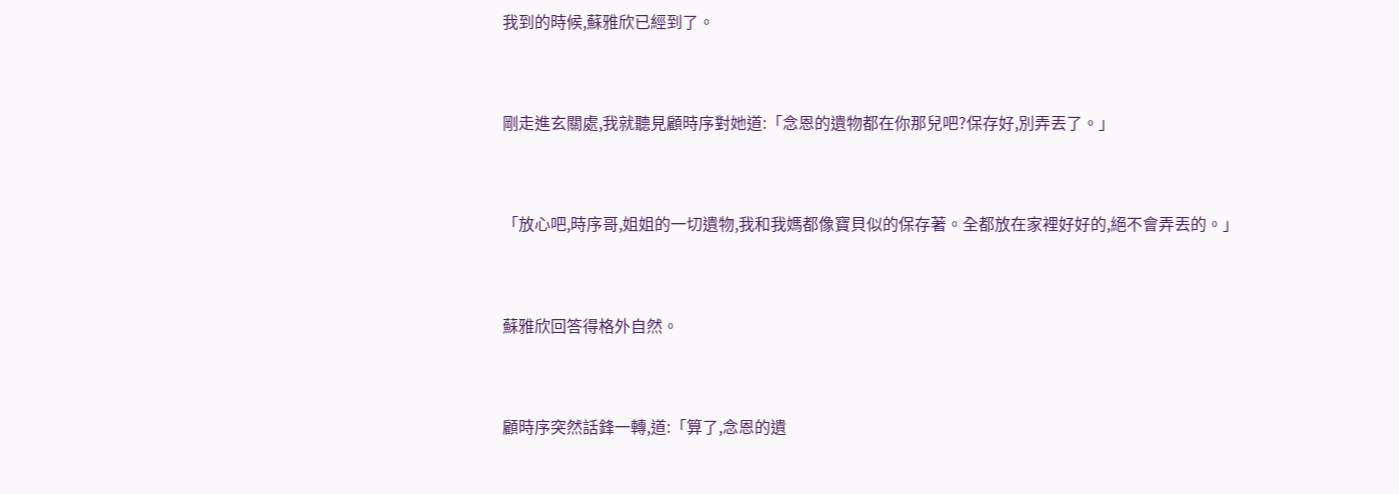我到的時候,蘇雅欣已經到了。


剛走進玄關處,我就聽見顧時序對她道:「念恩的遺物都在你那兒吧?保存好,別弄丟了。」


「放心吧,時序哥,姐姐的一切遺物,我和我媽都像寶貝似的保存著。全都放在家裡好好的,絕不會弄丟的。」


蘇雅欣回答得格外自然。


顧時序突然話鋒一轉,道:「算了,念恩的遺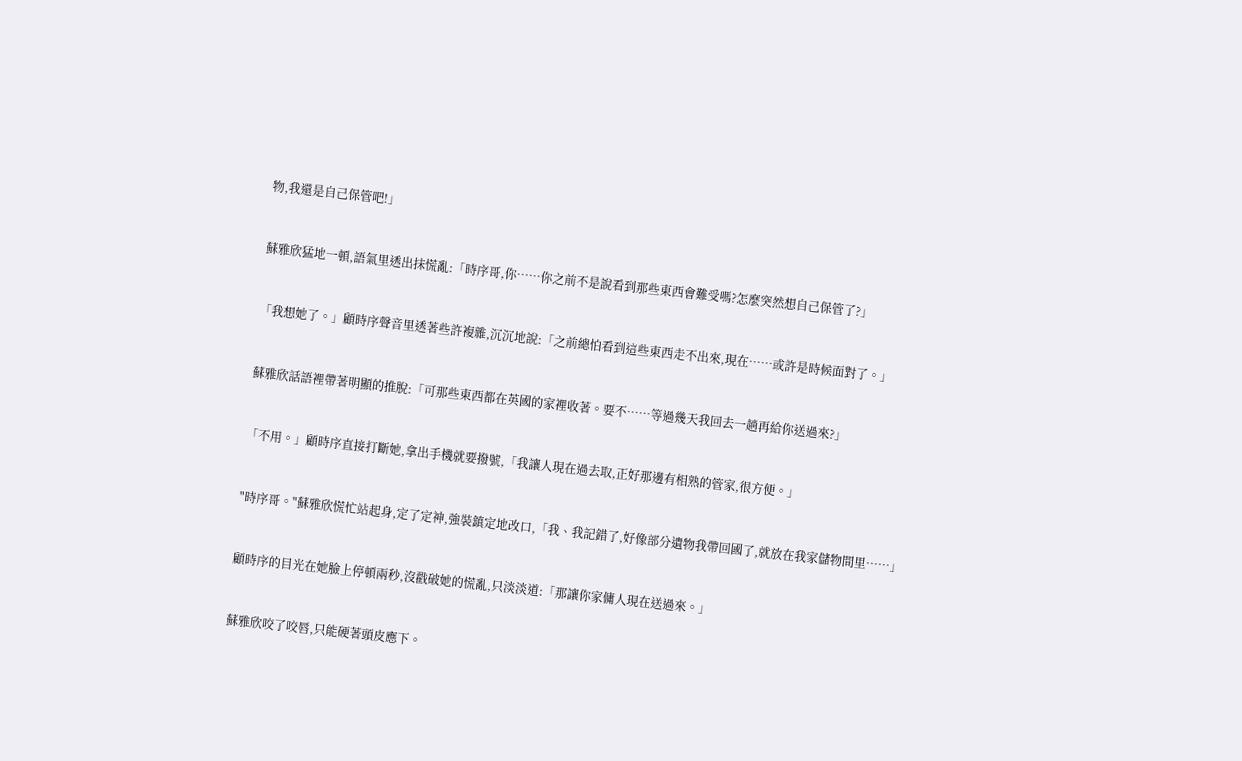物,我還是自己保管吧!」


蘇雅欣猛地一頓,語氣里透出抹慌亂:「時序哥,你……你之前不是說看到那些東西會難受嗎?怎麼突然想自己保管了?」


「我想她了。」顧時序聲音里透著些許複雜,沉沉地說:「之前總怕看到這些東西走不出來,現在……或許是時候面對了。」


蘇雅欣話語裡帶著明顯的推脫:「可那些東西都在英國的家裡收著。要不……等過幾天我回去一趟再給你送過來?」


「不用。」顧時序直接打斷她,拿出手機就要撥號,「我讓人現在過去取,正好那邊有相熟的管家,很方便。」


"時序哥。"蘇雅欣慌忙站起身,定了定神,強裝鎮定地改口,「我、我記錯了,好像部分遺物我帶回國了,就放在我家儲物間里……」


顧時序的目光在她臉上停頓兩秒,沒戳破她的慌亂,只淡淡道:「那讓你家傭人現在送過來。」


蘇雅欣咬了咬唇,只能硬著頭皮應下。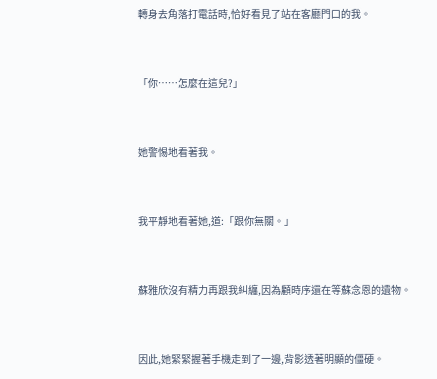轉身去角落打電話時,恰好看見了站在客廳門口的我。


「你……怎麼在這兒?」


她警惕地看著我。


我平靜地看著她,道:「跟你無關。」


蘇雅欣沒有精力再跟我糾纏,因為顧時序還在等蘇念恩的遺物。


因此,她緊緊握著手機走到了一邊,背影透著明顯的僵硬。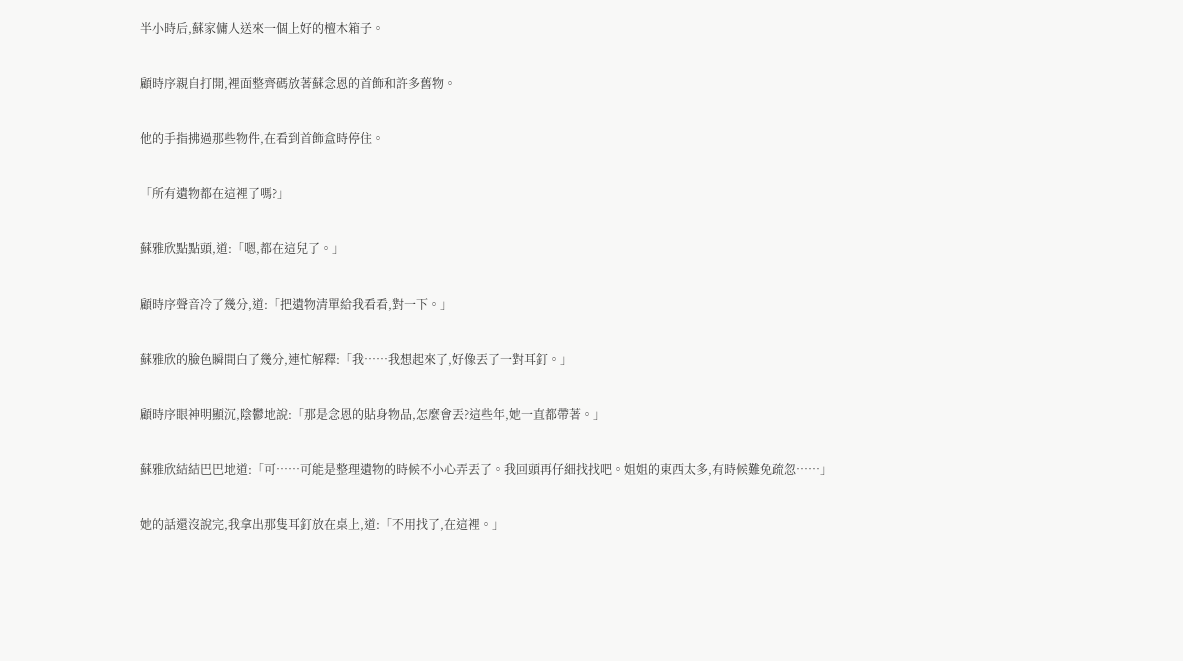半小時后,蘇家傭人送來一個上好的檀木箱子。


顧時序親自打開,裡面整齊碼放著蘇念恩的首飾和許多舊物。


他的手指拂過那些物件,在看到首飾盒時停住。


「所有遺物都在這裡了嗎?」


蘇雅欣點點頭,道:「嗯,都在這兒了。」


顧時序聲音冷了幾分,道:「把遺物清單給我看看,對一下。」


蘇雅欣的臉色瞬間白了幾分,連忙解釋:「我……我想起來了,好像丟了一對耳釘。」


顧時序眼神明顯沉,陰鬱地說:「那是念恩的貼身物品,怎麼會丟?這些年,她一直都帶著。」


蘇雅欣結結巴巴地道:「可……可能是整理遺物的時候不小心弄丟了。我回頭再仔細找找吧。姐姐的東西太多,有時候難免疏忽……」


她的話還沒說完,我拿出那隻耳釘放在桌上,道:「不用找了,在這裡。」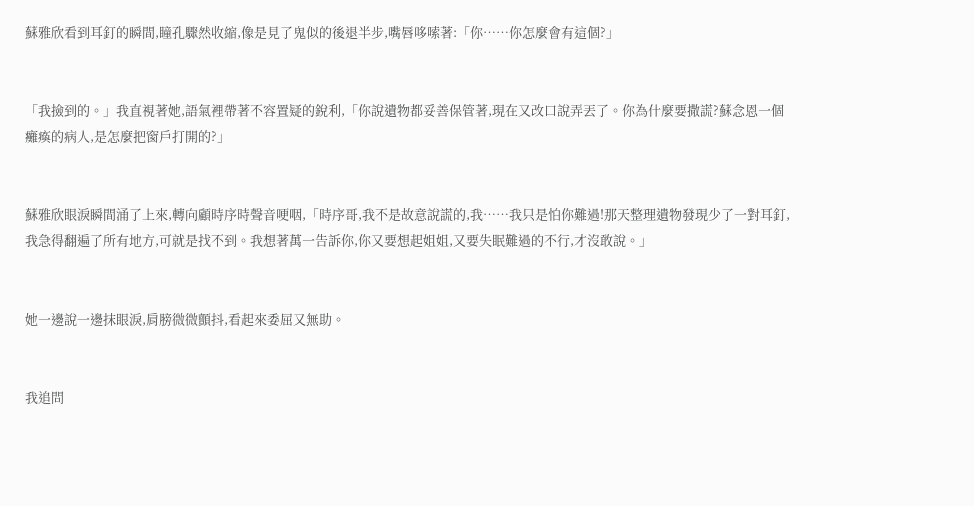蘇雅欣看到耳釘的瞬間,瞳孔驟然收縮,像是見了鬼似的後退半步,嘴唇哆嗦著:「你……你怎麼會有這個?」


「我撿到的。」我直視著她,語氣裡帶著不容置疑的銳利,「你說遺物都妥善保管著,現在又改口說弄丟了。你為什麼要撒謊?蘇念恩一個癱瘓的病人,是怎麼把窗戶打開的?」


蘇雅欣眼淚瞬間涌了上來,轉向顧時序時聲音哽咽,「時序哥,我不是故意說謊的,我……我只是怕你難過!那天整理遺物發現少了一對耳釘,我急得翻遍了所有地方,可就是找不到。我想著萬一告訴你,你又要想起姐姐,又要失眠難過的不行,才沒敢說。」


她一邊說一邊抹眼淚,肩膀微微顫抖,看起來委屈又無助。


我追問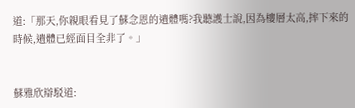道:「那天,你親眼看見了蘇念恩的遺體嗎?我聽護士說,因為樓層太高,摔下來的時候,遺體已經面目全非了。」


蘇雅欣辯駁道: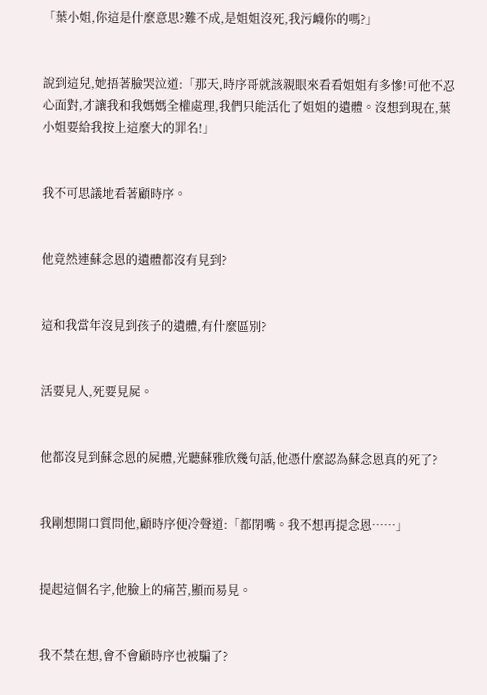「葉小姐,你這是什麼意思?難不成,是姐姐沒死,我污衊你的嗎?」


說到這兒,她捂著臉哭泣道:「那天,時序哥就該親眼來看看姐姐有多慘!可他不忍心面對,才讓我和我媽媽全權處理,我們只能活化了姐姐的遺體。沒想到現在,葉小姐要給我按上這麼大的罪名!」


我不可思議地看著顧時序。


他竟然連蘇念恩的遺體都沒有見到?


這和我當年沒見到孩子的遺體,有什麼區別?


活要見人,死要見屍。


他都沒見到蘇念恩的屍體,光聽蘇雅欣幾句話,他憑什麼認為蘇念恩真的死了?


我剛想開口質問他,顧時序便冷聲道:「都閉嘴。我不想再提念恩……」


提起這個名字,他臉上的痛苦,顯而易見。


我不禁在想,會不會顧時序也被騙了?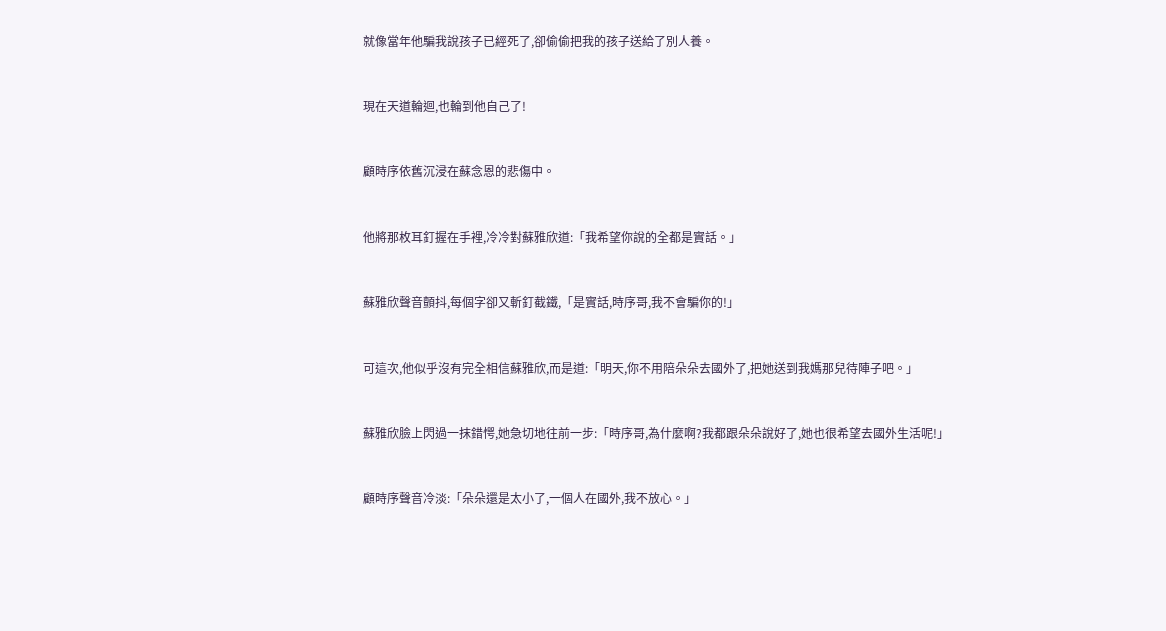就像當年他騙我說孩子已經死了,卻偷偷把我的孩子送給了別人養。


現在天道輪迴,也輪到他自己了!


顧時序依舊沉浸在蘇念恩的悲傷中。


他將那枚耳釘握在手裡,冷冷對蘇雅欣道:「我希望你說的全都是實話。」


蘇雅欣聲音顫抖,每個字卻又斬釘截鐵,「是實話,時序哥,我不會騙你的!」


可這次,他似乎沒有完全相信蘇雅欣,而是道:「明天,你不用陪朵朵去國外了,把她送到我媽那兒待陣子吧。」


蘇雅欣臉上閃過一抹錯愕,她急切地往前一步:「時序哥,為什麼啊?我都跟朵朵說好了,她也很希望去國外生活呢!」


顧時序聲音冷淡:「朵朵還是太小了,一個人在國外,我不放心。」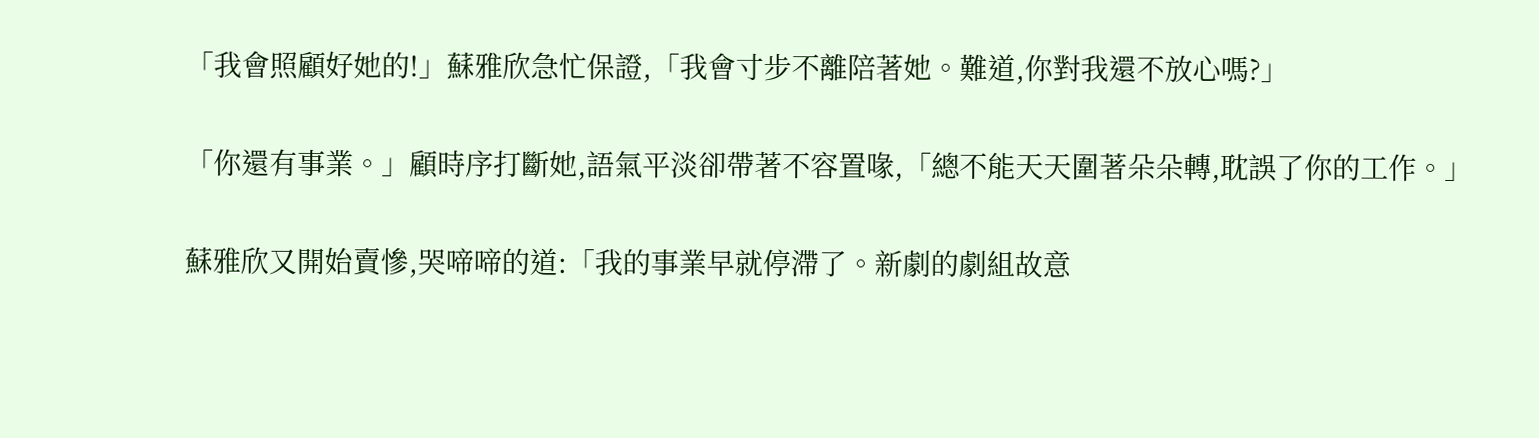「我會照顧好她的!」蘇雅欣急忙保證,「我會寸步不離陪著她。難道,你對我還不放心嗎?」


「你還有事業。」顧時序打斷她,語氣平淡卻帶著不容置喙,「總不能天天圍著朵朵轉,耽誤了你的工作。」


蘇雅欣又開始賣慘,哭啼啼的道:「我的事業早就停滯了。新劇的劇組故意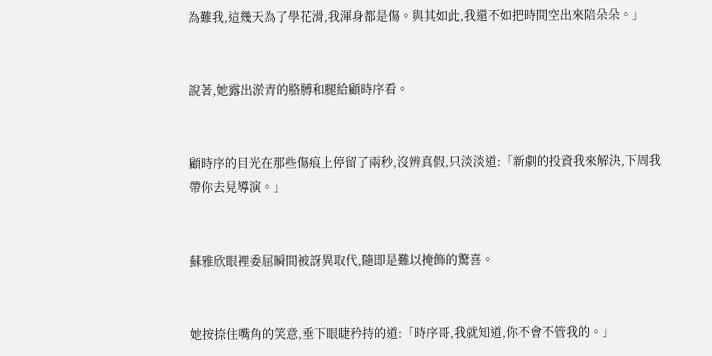為難我,這幾天為了學花滑,我渾身都是傷。與其如此,我還不如把時間空出來陪朵朵。」


說著,她露出淤青的胳膊和腿給顧時序看。


顧時序的目光在那些傷痕上停留了兩秒,沒辨真假,只淡淡道:「新劇的投資我來解決,下周我帶你去見導演。」


蘇雅欣眼裡委屈瞬間被訝異取代,隨即是難以掩飾的驚喜。


她按捺住嘴角的笑意,垂下眼睫矜持的道:「時序哥,我就知道,你不會不管我的。」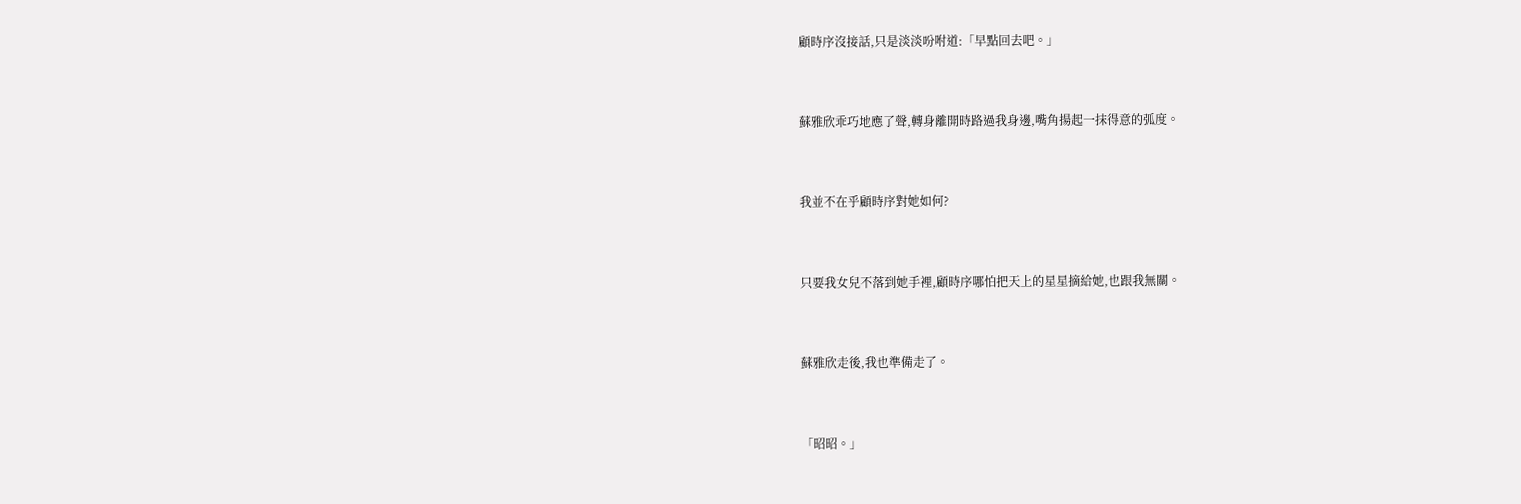顧時序沒接話,只是淡淡吩咐道:「早點回去吧。」


蘇雅欣乖巧地應了聲,轉身離開時路過我身邊,嘴角揚起一抹得意的弧度。


我並不在乎顧時序對她如何?


只要我女兒不落到她手裡,顧時序哪怕把天上的星星摘給她,也跟我無關。


蘇雅欣走後,我也準備走了。


「昭昭。」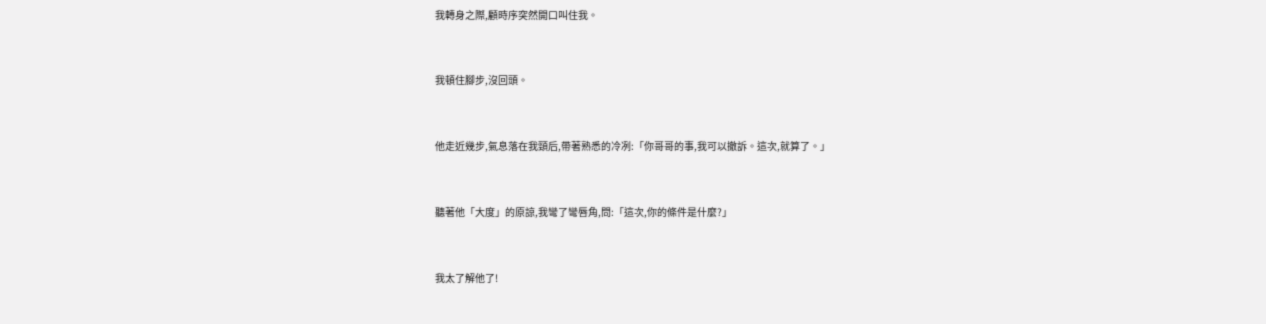我轉身之際,顧時序突然開口叫住我。


我頓住腳步,沒回頭。


他走近幾步,氣息落在我頸后,帶著熟悉的冷冽:「你哥哥的事,我可以撤訴。這次,就算了。」


聽著他「大度」的原諒,我彎了彎唇角,問:「這次,你的條件是什麼?」


我太了解他了!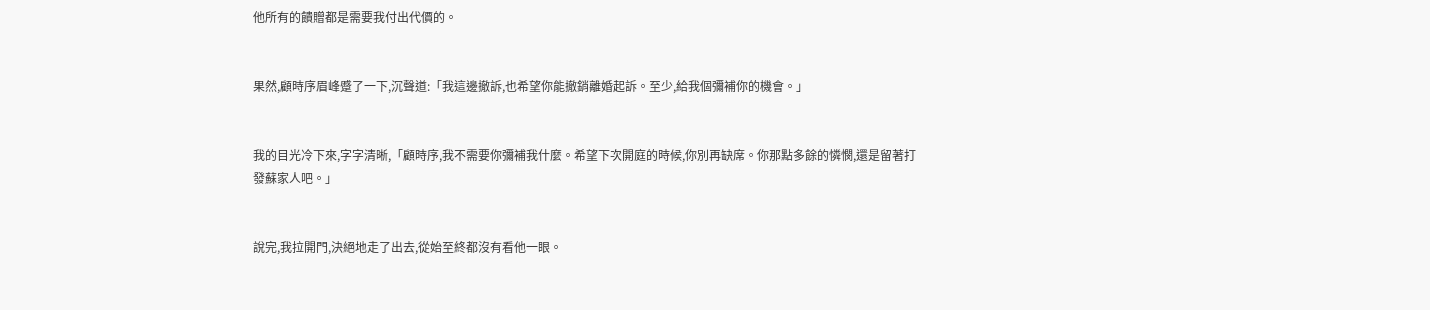他所有的饋贈都是需要我付出代價的。


果然,顧時序眉峰蹙了一下,沉聲道:「我這邊撤訴,也希望你能撤銷離婚起訴。至少,給我個彌補你的機會。」


我的目光冷下來,字字清晰,「顧時序,我不需要你彌補我什麼。希望下次開庭的時候,你別再缺席。你那點多餘的憐憫,還是留著打發蘇家人吧。」


說完,我拉開門,決絕地走了出去,從始至終都沒有看他一眼。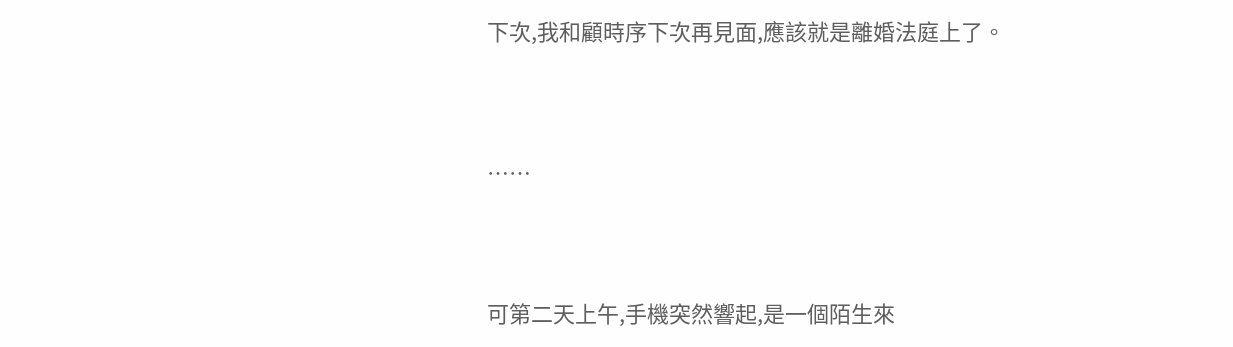下次,我和顧時序下次再見面,應該就是離婚法庭上了。


……


可第二天上午,手機突然響起,是一個陌生來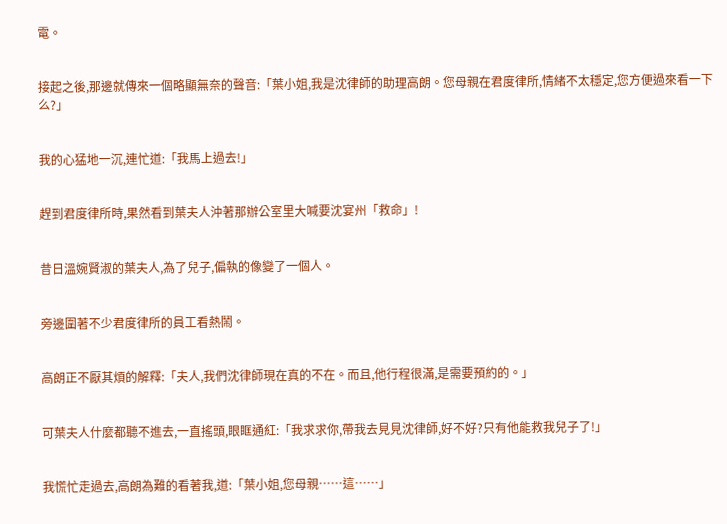電。


接起之後,那邊就傳來一個略顯無奈的聲音:「葉小姐,我是沈律師的助理高朗。您母親在君度律所,情緒不太穩定,您方便過來看一下么?」


我的心猛地一沉,連忙道:「我馬上過去!」


趕到君度律所時,果然看到葉夫人沖著那辦公室里大喊要沈宴州「救命」!


昔日溫婉賢淑的葉夫人,為了兒子,偏執的像變了一個人。


旁邊圍著不少君度律所的員工看熱鬧。


高朗正不厭其煩的解釋:「夫人,我們沈律師現在真的不在。而且,他行程很滿,是需要預約的。」


可葉夫人什麼都聽不進去,一直搖頭,眼眶通紅:「我求求你,帶我去見見沈律師,好不好?只有他能救我兒子了!」


我慌忙走過去,高朗為難的看著我,道:「葉小姐,您母親……這……」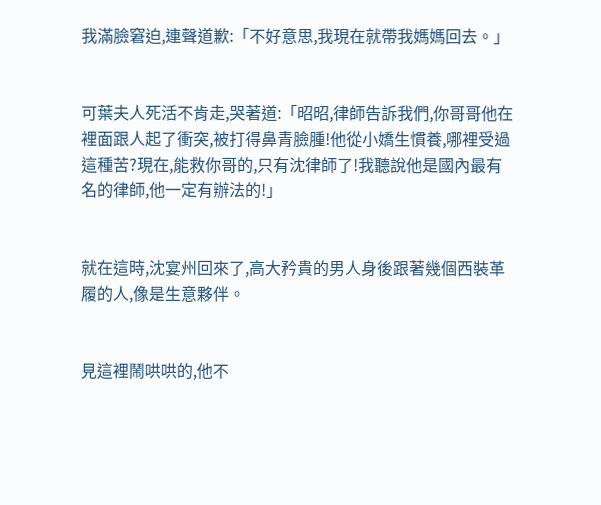我滿臉窘迫,連聲道歉:「不好意思,我現在就帶我媽媽回去。」


可葉夫人死活不肯走,哭著道:「昭昭,律師告訴我們,你哥哥他在裡面跟人起了衝突,被打得鼻青臉腫!他從小嬌生慣養,哪裡受過這種苦?現在,能救你哥的,只有沈律師了!我聽說他是國內最有名的律師,他一定有辦法的!」


就在這時,沈宴州回來了,高大矜貴的男人身後跟著幾個西裝革履的人,像是生意夥伴。


見這裡鬧哄哄的,他不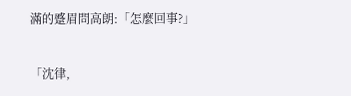滿的蹙眉問高朗:「怎麼回事?」


「沈律,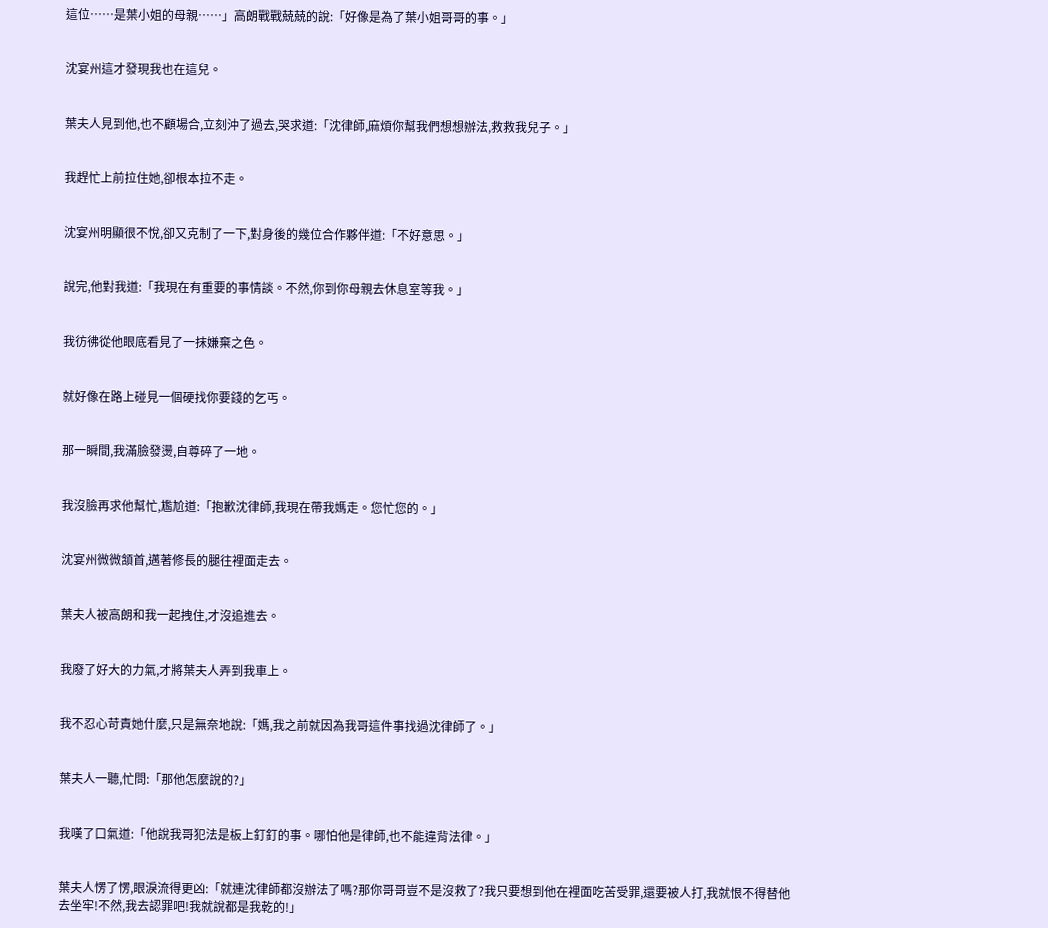這位……是葉小姐的母親……」高朗戰戰兢兢的說:「好像是為了葉小姐哥哥的事。」


沈宴州這才發現我也在這兒。


葉夫人見到他,也不顧場合,立刻沖了過去,哭求道:「沈律師,麻煩你幫我們想想辦法,救救我兒子。」


我趕忙上前拉住她,卻根本拉不走。


沈宴州明顯很不悅,卻又克制了一下,對身後的幾位合作夥伴道:「不好意思。」


說完,他對我道:「我現在有重要的事情談。不然,你到你母親去休息室等我。」


我彷彿從他眼底看見了一抹嫌棄之色。


就好像在路上碰見一個硬找你要錢的乞丐。


那一瞬間,我滿臉發燙,自尊碎了一地。


我沒臉再求他幫忙,尷尬道:「抱歉沈律師,我現在帶我媽走。您忙您的。」


沈宴州微微頷首,邁著修長的腿往裡面走去。


葉夫人被高朗和我一起拽住,才沒追進去。


我廢了好大的力氣,才將葉夫人弄到我車上。


我不忍心苛責她什麼,只是無奈地說:「媽,我之前就因為我哥這件事找過沈律師了。」


葉夫人一聽,忙問:「那他怎麼說的?」


我嘆了口氣道:「他說我哥犯法是板上釘釘的事。哪怕他是律師,也不能違背法律。」


葉夫人愣了愣,眼淚流得更凶:「就連沈律師都沒辦法了嗎?那你哥哥豈不是沒救了?我只要想到他在裡面吃苦受罪,還要被人打,我就恨不得替他去坐牢!不然,我去認罪吧!我就說都是我乾的!」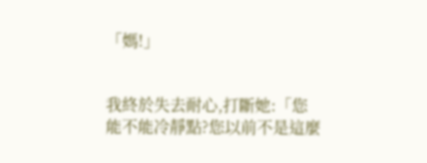「媽!」


我終於失去耐心,打斷她:「您能不能冷靜點?您以前不是這麼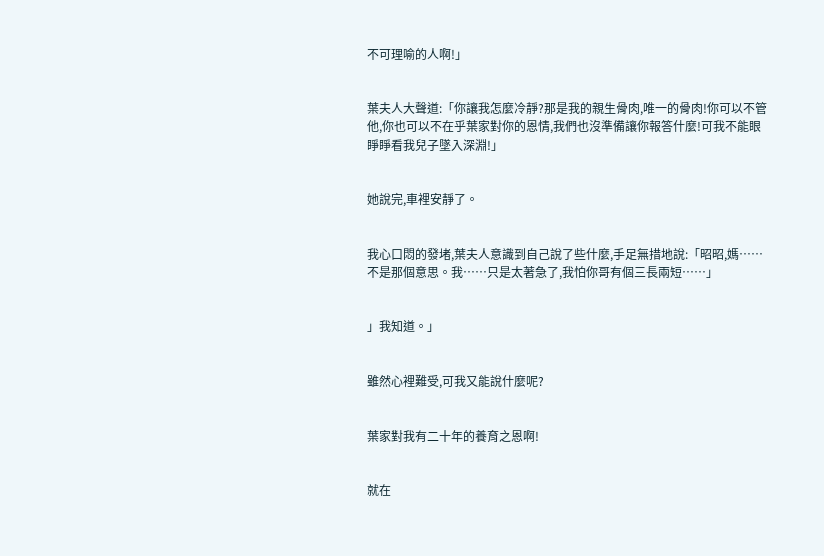不可理喻的人啊!」


葉夫人大聲道:「你讓我怎麼冷靜?那是我的親生骨肉,唯一的骨肉!你可以不管他,你也可以不在乎葉家對你的恩情,我們也沒準備讓你報答什麼!可我不能眼睜睜看我兒子墜入深淵!」


她說完,車裡安靜了。


我心口悶的發堵,葉夫人意識到自己說了些什麼,手足無措地說:「昭昭,媽……不是那個意思。我……只是太著急了,我怕你哥有個三長兩短……」


」我知道。」


雖然心裡難受,可我又能說什麼呢?


葉家對我有二十年的養育之恩啊!


就在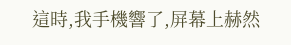這時,我手機響了,屏幕上赫然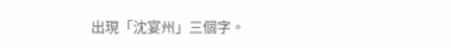出現「沈宴州」三個字。